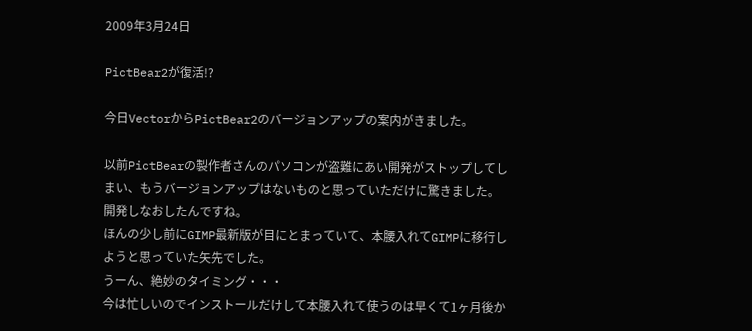2009年3月24日

PictBear2が復活!?

今日VectorからPictBear2のバージョンアップの案内がきました。

以前PictBearの製作者さんのパソコンが盗難にあい開発がストップしてしまい、もうバージョンアップはないものと思っていただけに驚きました。
開発しなおしたんですね。
ほんの少し前にGIMP最新版が目にとまっていて、本腰入れてGIMPに移行しようと思っていた矢先でした。
うーん、絶妙のタイミング・・・
今は忙しいのでインストールだけして本腰入れて使うのは早くて1ヶ月後か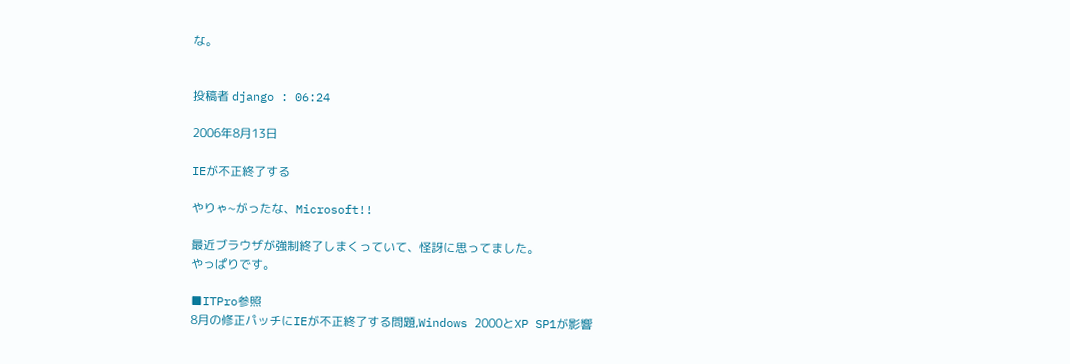な。


投稿者 django : 06:24

2006年8月13日

IEが不正終了する

やりゃ~がったな、Microsoft!!

最近ブラウザが強制終了しまくっていて、怪訝に思ってました。
やっぱりです。

■ITPro参照
8月の修正パッチにIEが不正終了する問題,Windows 2000とXP SP1が影響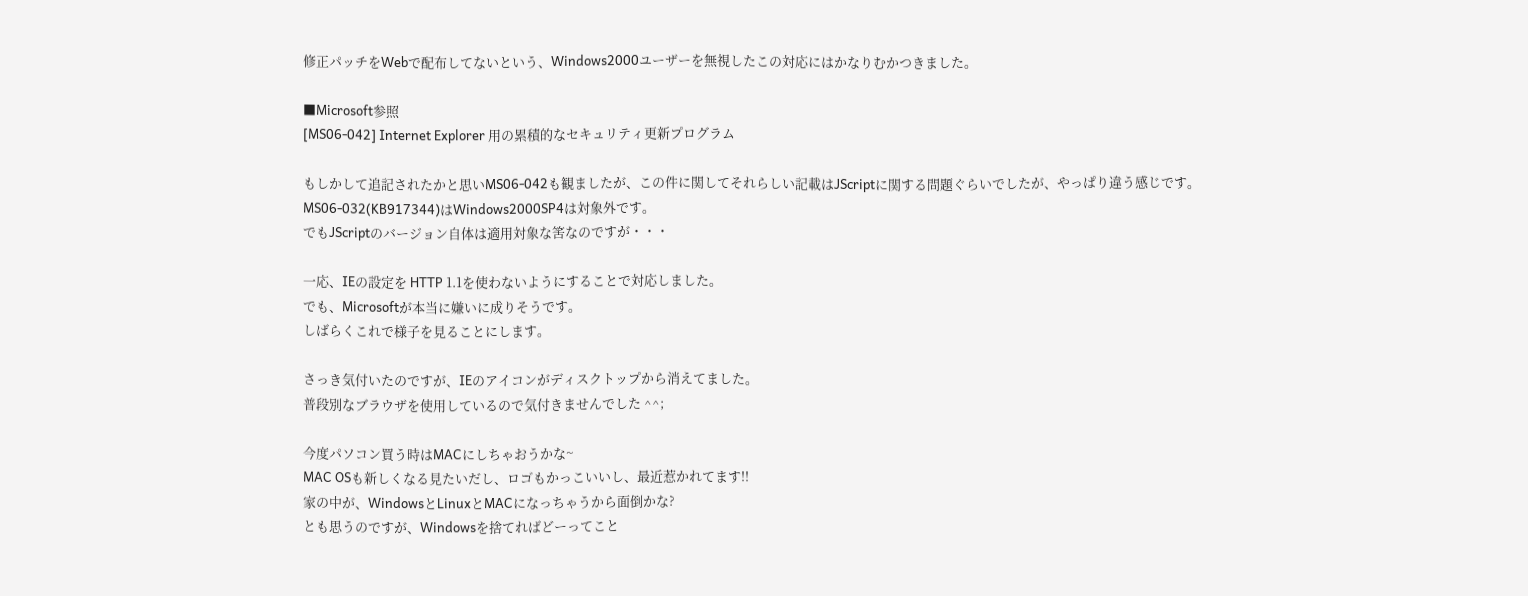修正パッチをWebで配布してないという、Windows2000ユーザーを無視したこの対応にはかなりむかつきました。

■Microsoft参照
[MS06-042] Internet Explorer 用の累積的なセキュリティ更新プログラム

もしかして追記されたかと思いMS06-042も観ましたが、この件に関してそれらしい記載はJScriptに関する問題ぐらいでしたが、やっぱり違う感じです。
MS06-032(KB917344)はWindows2000SP4は対象外です。
でもJScriptのバージョン自体は適用対象な筈なのですが・・・

一応、IEの設定を HTTP 1.1を使わないようにすることで対応しました。
でも、Microsoftが本当に嫌いに成りそうです。
しばらくこれで様子を見ることにします。

さっき気付いたのですが、IEのアイコンがディスクトップから消えてました。
普段別なブラウザを使用しているので気付きませんでした ^^;

今度パソコン買う時はMACにしちゃおうかな~
MAC OSも新しくなる見たいだし、ロゴもかっこいいし、最近惹かれてます!!
家の中が、WindowsとLinuxとMACになっちゃうから面倒かな?
とも思うのですが、Windowsを捨てればどーってこと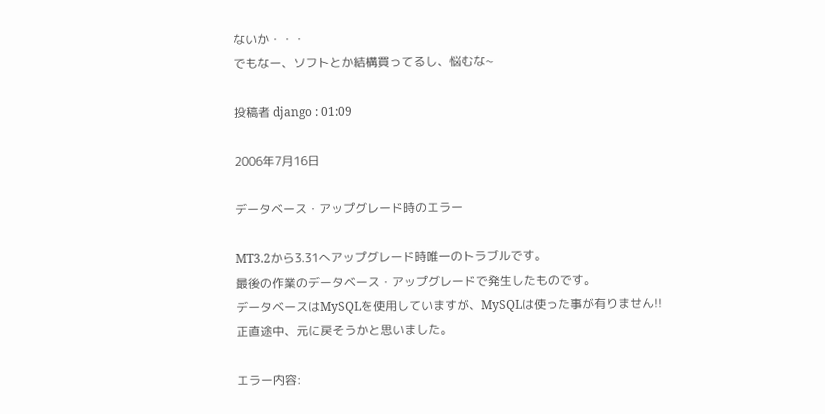ないか・・・
でもなー、ソフトとか結構買ってるし、悩むな~

投稿者 django : 01:09

2006年7月16日

データベース・アップグレード時のエラー

MT3.2から3.31へアップグレード時唯一のトラブルです。
最後の作業のデータベース・アップグレードで発生したものです。
データベースはMySQLを使用していますが、MySQLは使った事が有りません!!
正直途中、元に戻そうかと思いました。

エラー内容: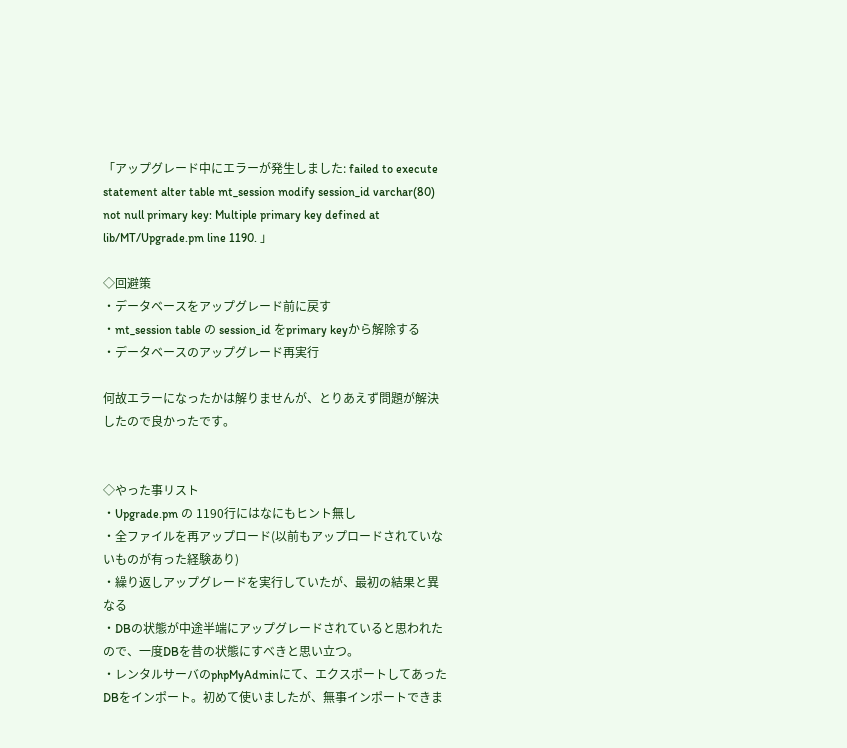「アップグレード中にエラーが発生しました: failed to execute statement alter table mt_session modify session_id varchar(80) not null primary key: Multiple primary key defined at lib/MT/Upgrade.pm line 1190. 」

◇回避策
・データベースをアップグレード前に戻す
・mt_session table の session_id をprimary keyから解除する
・データベースのアップグレード再実行

何故エラーになったかは解りませんが、とりあえず問題が解決したので良かったです。


◇やった事リスト
・Upgrade.pm の 1190行にはなにもヒント無し
・全ファイルを再アップロード(以前もアップロードされていないものが有った経験あり)
・繰り返しアップグレードを実行していたが、最初の結果と異なる
・DBの状態が中途半端にアップグレードされていると思われたので、一度DBを昔の状態にすべきと思い立つ。
・レンタルサーバのphpMyAdminにて、エクスポートしてあったDBをインポート。初めて使いましたが、無事インポートできま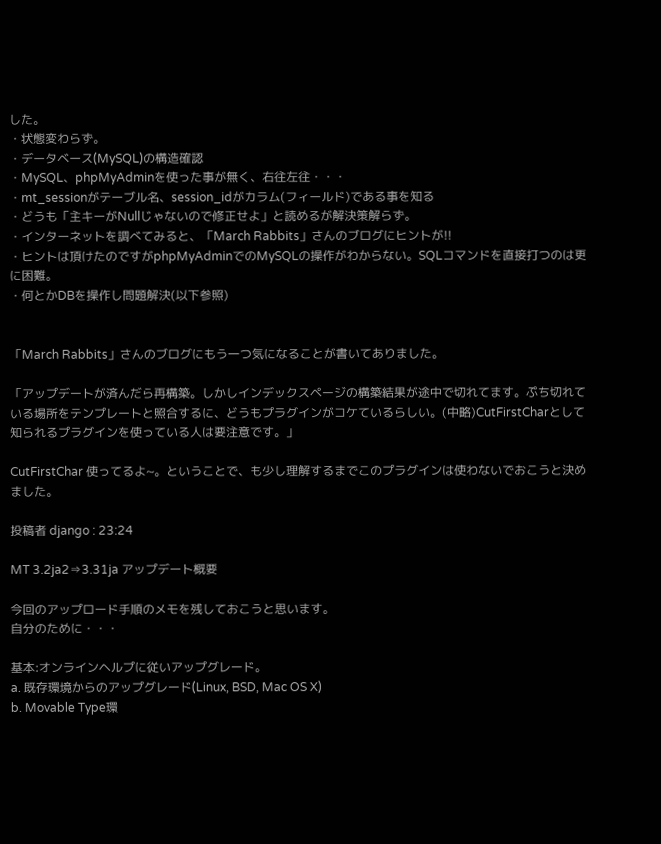した。
・状態変わらず。
・データベース(MySQL)の構造確認
・MySQL、phpMyAdminを使った事が無く、右往左往・・・
・mt_sessionがテーブル名、session_idがカラム(フィールド)である事を知る
・どうも「主キーがNullじゃないので修正せよ」と読めるが解決策解らず。
・インターネットを調べてみると、「March Rabbits」さんのブログにヒントが!!
・ヒントは頂けたのですがphpMyAdminでのMySQLの操作がわからない。SQLコマンドを直接打つのは更に困難。
・何とかDBを操作し問題解決(以下参照)


「March Rabbits」さんのブログにもう一つ気になることが書いてありました。

「アップデートが済んだら再構築。しかしインデックスページの構築結果が途中で切れてます。ぷち切れている場所をテンプレートと照合するに、どうもプラグインがコケているらしい。(中略)CutFirstCharとして知られるプラグインを使っている人は要注意です。」

CutFirstChar 使ってるよ~。ということで、も少し理解するまでこのプラグインは使わないでおこうと決めました。

投稿者 django : 23:24

MT 3.2ja2⇒3.31ja アップデート概要

今回のアップロード手順のメモを残しておこうと思います。
自分のために・・・

基本:オンラインヘルプに従いアップグレード。
a. 既存環境からのアップグレード(Linux, BSD, Mac OS X)
b. Movable Type環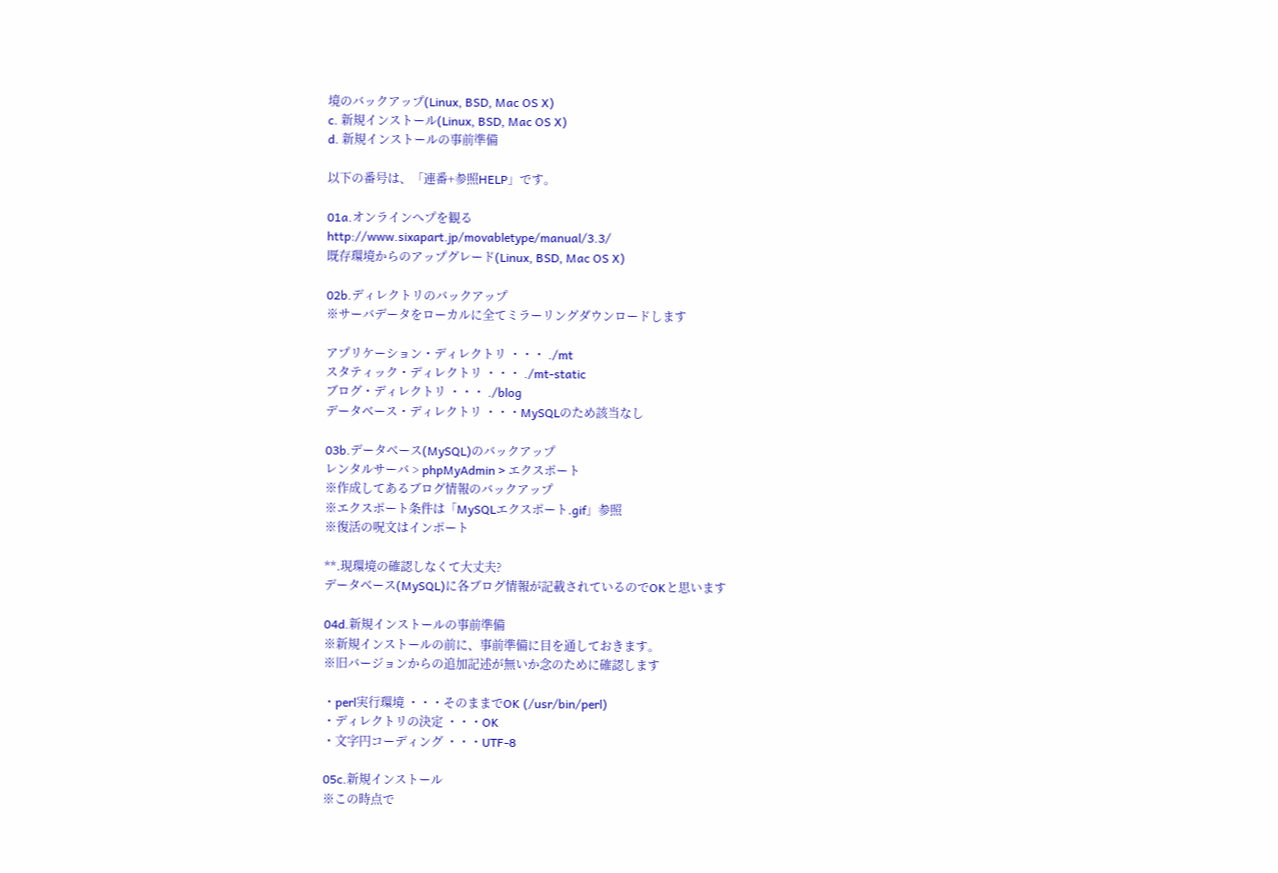境のバックアップ(Linux, BSD, Mac OS X)
c. 新規インストール(Linux, BSD, Mac OS X)
d. 新規インストールの事前準備

以下の番号は、「連番+参照HELP」です。

01a.オンラインへプを観る
http://www.sixapart.jp/movabletype/manual/3.3/
既存環境からのアップグレード(Linux, BSD, Mac OS X)

02b.ディレクトリのバックアップ
※サーバデータをローカルに全てミラーリングダウンロードします

アプリケーション・ディレクトリ ・・・ ./mt
スタティック・ディレクトリ ・・・ ./mt-static
ブログ・ディレクトリ ・・・ ./blog
データベース・ディレクトリ ・・・MySQLのため該当なし

03b.データベース(MySQL)のバックアップ
レンタルサーバ > phpMyAdmin > エクスポート
※作成してあるブログ情報のバックアップ
※エクスポート条件は「MySQLエクスポート.gif」参照
※復活の呪文はインポート

**.現環境の確認しなくて大丈夫?
データベース(MySQL)に各ブログ情報が記載されているのでOKと思います

04d.新規インストールの事前準備
※新規インストールの前に、事前準備に目を通しておきます。
※旧バージョンからの追加記述が無いか念のために確認します

・perl実行環境 ・・・そのままでOK (/usr/bin/perl)
・ディレクトリの決定 ・・・OK
・文字円コーディング ・・・UTF-8

05c.新規インストール
※この時点で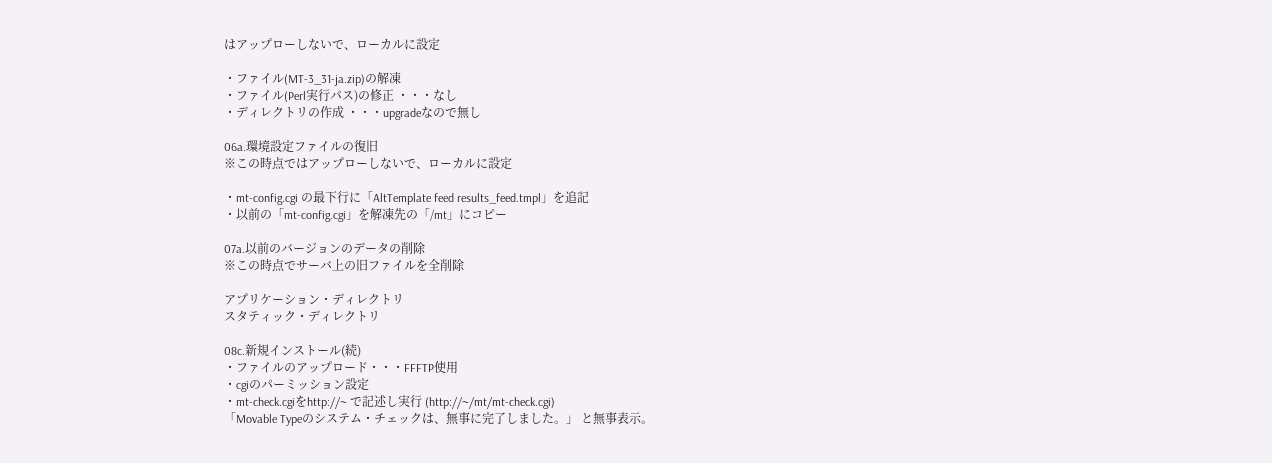はアップローしないで、ローカルに設定

・ファイル(MT-3_31-ja.zip)の解凍
・ファイル(Perl実行パス)の修正 ・・・なし
・ディレクトリの作成 ・・・upgradeなので無し

06a.環境設定ファイルの復旧
※この時点ではアップローしないで、ローカルに設定

・mt-config.cgi の最下行に「AltTemplate feed results_feed.tmpl」を追記
・以前の「mt-config.cgi」を解凍先の「/mt」にコピー

07a.以前のバージョンのデータの削除
※この時点でサーバ上の旧ファイルを全削除

アプリケーション・ディレクトリ
スタティック・ディレクトリ

08c.新規インストール(続)
・ファイルのアップロード・・・FFFTP使用
・cgiのパーミッション設定
・mt-check.cgiをhttp://~ で記述し実行 (http://~/mt/mt-check.cgi)
「Movable Typeのシステム・チェックは、無事に完了しました。」 と無事表示。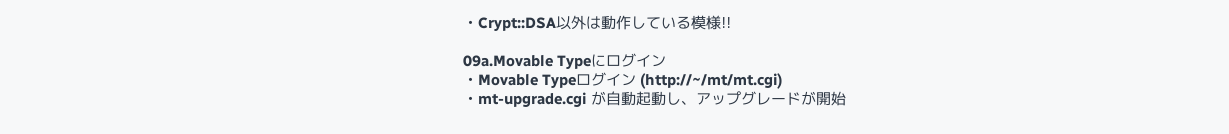・Crypt::DSA以外は動作している模様!!

09a.Movable Typeにログイン
・Movable Typeログイン (http://~/mt/mt.cgi)
・mt-upgrade.cgi が自動起動し、アップグレードが開始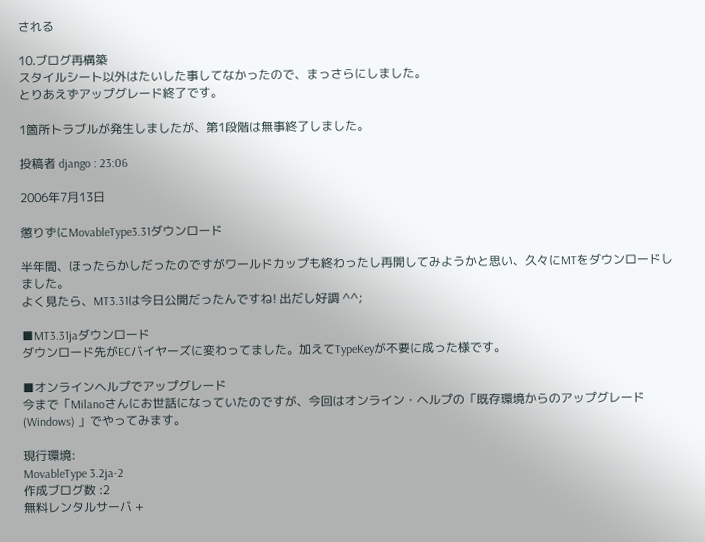される

10.ブログ再構築
スタイルシート以外はたいした事してなかったので、まっさらにしました。
とりあえずアップグレード終了です。

1箇所トラブルが発生しましたが、第1段階は無事終了しました。

投稿者 django : 23:06

2006年7月13日

懲りずにMovableType3.31ダウンロード

半年間、ほったらかしだったのですがワールドカップも終わったし再開してみようかと思い、久々にMTをダウンロードしました。
よく見たら、MT3.31は今日公開だったんですね! 出だし好調 ^^;

■MT3.31jaダウンロード
ダウンロード先がECバイヤーズに変わってました。加えてTypeKeyが不要に成った様です。

■オンラインヘルプでアップグレード
今まで「Milanoさんにお世話になっていたのですが、今回はオンライン・ヘルプの「既存環境からのアップグレード(Windows) 」でやってみます。

現行環境:
MovableType 3.2ja-2
作成ブログ数 :2
無料レンタルサーバ +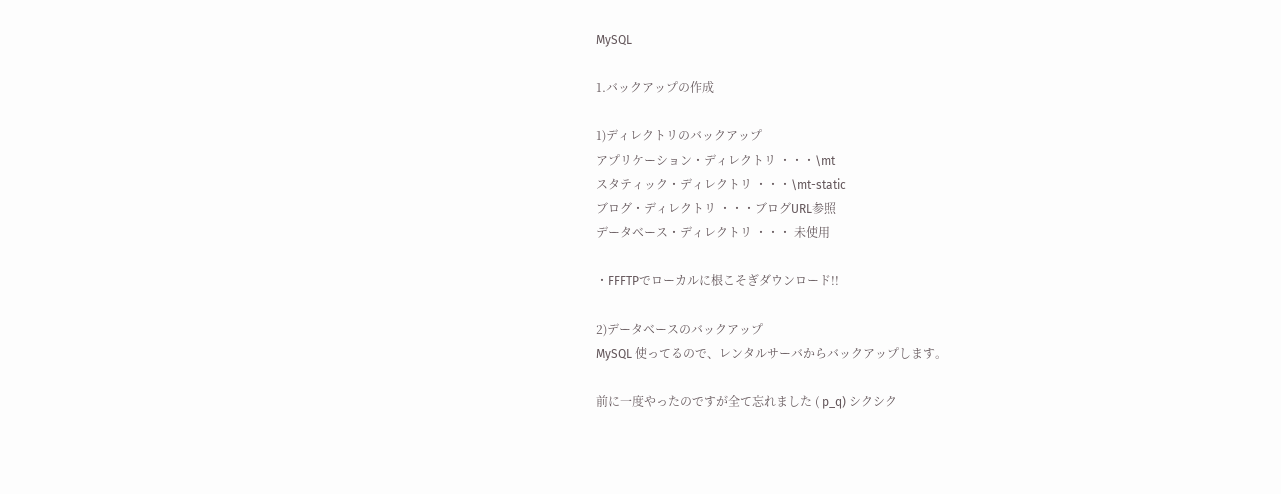MySQL

1.バックアップの作成

1)ディレクトリのバックアップ
アプリケーション・ディレクトリ ・・・\mt
スタティック・ディレクトリ ・・・\mt-static
ブログ・ディレクトリ ・・・ブログURL参照
データベース・ディレクトリ ・・・ 未使用

・FFFTPでローカルに根こそぎダウンロード!!

2)データベースのバックアップ
MySQL 使ってるので、レンタルサーバからバックアップします。

前に一度やったのですが全て忘れました ( p_q) シクシク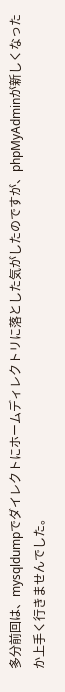多分前回は、mysqldumpでダイレクトにホームディレクトリに落とした気がしたのですが、phpMyAdminが新しくなったか上手く行きませんでした。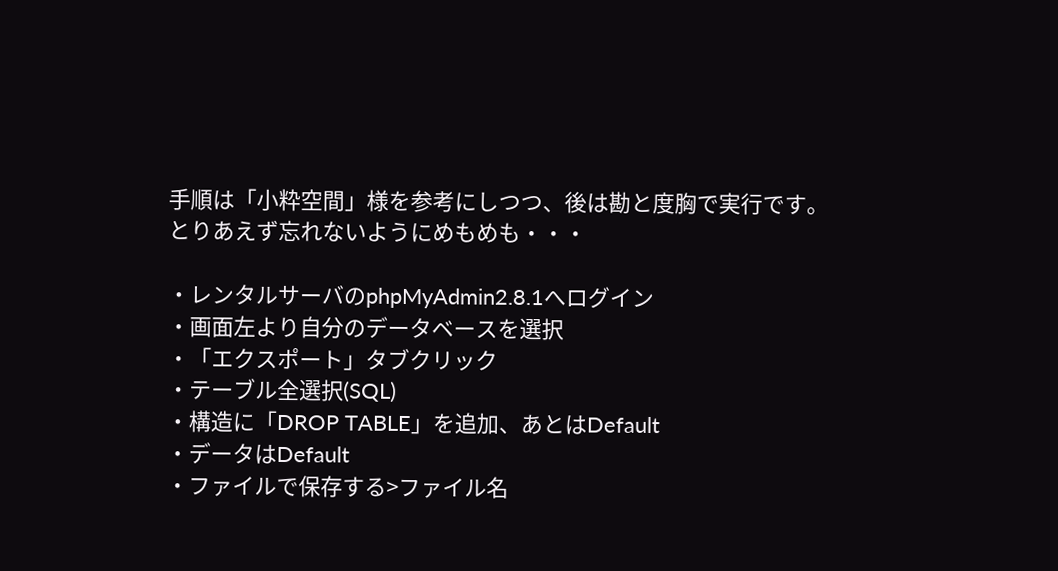手順は「小粋空間」様を参考にしつつ、後は勘と度胸で実行です。
とりあえず忘れないようにめもめも・・・

・レンタルサーバのphpMyAdmin2.8.1へログイン
・画面左より自分のデータベースを選択
・「エクスポート」タブクリック
・テーブル全選択(SQL)
・構造に「DROP TABLE」を追加、あとはDefault
・データはDefault
・ファイルで保存する>ファイル名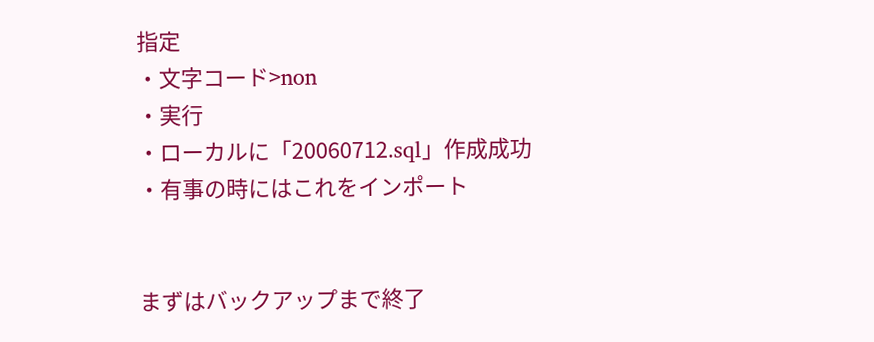指定
・文字コード>non
・実行
・ローカルに「20060712.sql」作成成功
・有事の時にはこれをインポート


まずはバックアップまで終了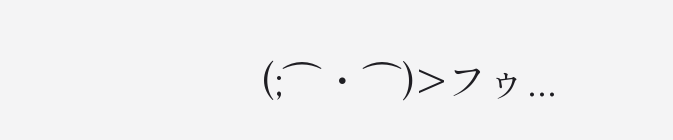(;⌒・⌒)>フゥ...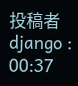投稿者 django : 00:37